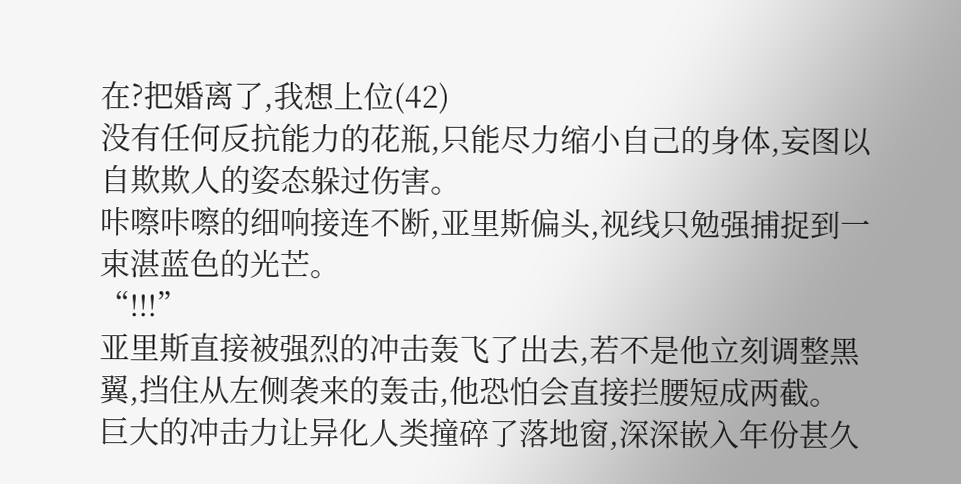在?把婚离了,我想上位(42)
没有任何反抗能力的花瓶,只能尽力缩小自己的身体,妄图以自欺欺人的姿态躲过伤害。
咔嚓咔嚓的细响接连不断,亚里斯偏头,视线只勉强捕捉到一束湛蓝色的光芒。
“!!!”
亚里斯直接被强烈的冲击轰飞了出去,若不是他立刻调整黑翼,挡住从左侧袭来的轰击,他恐怕会直接拦腰短成两截。
巨大的冲击力让异化人类撞碎了落地窗,深深嵌入年份甚久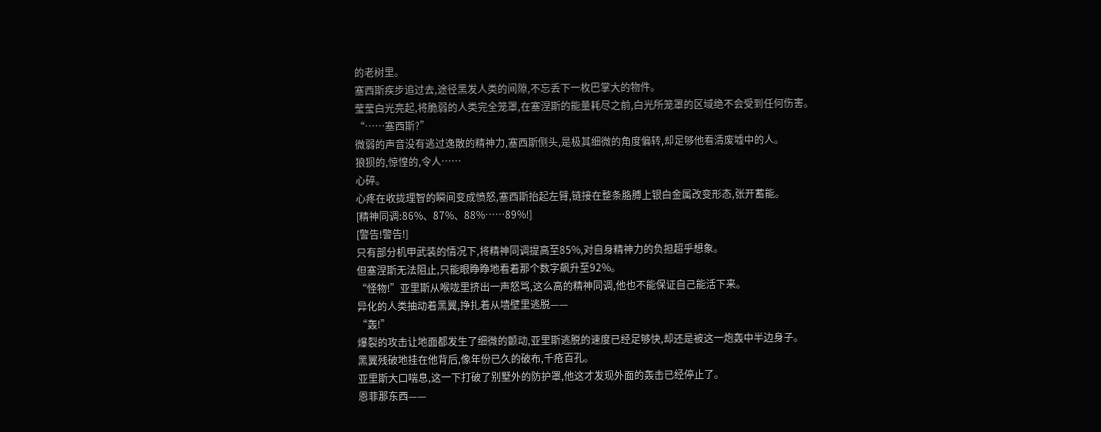的老树里。
塞西斯疾步追过去,途径黑发人类的间隙,不忘丢下一枚巴掌大的物件。
莹莹白光亮起,将脆弱的人类完全笼罩,在塞涅斯的能量耗尽之前,白光所笼罩的区域绝不会受到任何伤害。
“……塞西斯?”
微弱的声音没有逃过逸散的精神力,塞西斯侧头,是极其细微的角度偏转,却足够他看清废墟中的人。
狼狈的,惊惶的,令人……
心碎。
心疼在收拢理智的瞬间变成愤怒,塞西斯抬起左臂,链接在整条胳膊上银白金属改变形态,张开蓄能。
[精神同调:86%、87%、88%……89%!]
[警告!警告!]
只有部分机甲武装的情况下,将精神同调提高至85%,对自身精神力的负担超乎想象。
但塞涅斯无法阻止,只能眼睁睁地看着那个数字飙升至92%。
“怪物!”亚里斯从喉咙里挤出一声怒骂,这么高的精神同调,他也不能保证自己能活下来。
异化的人类抽动着黑翼,挣扎着从墙壁里逃脱——
“轰!”
爆裂的攻击让地面都发生了细微的颤动,亚里斯逃脱的速度已经足够快,却还是被这一炮轰中半边身子。
黑翼残破地挂在他背后,像年份已久的破布,千疮百孔。
亚里斯大口喘息,这一下打破了别墅外的防护罩,他这才发现外面的轰击已经停止了。
恩菲那东西——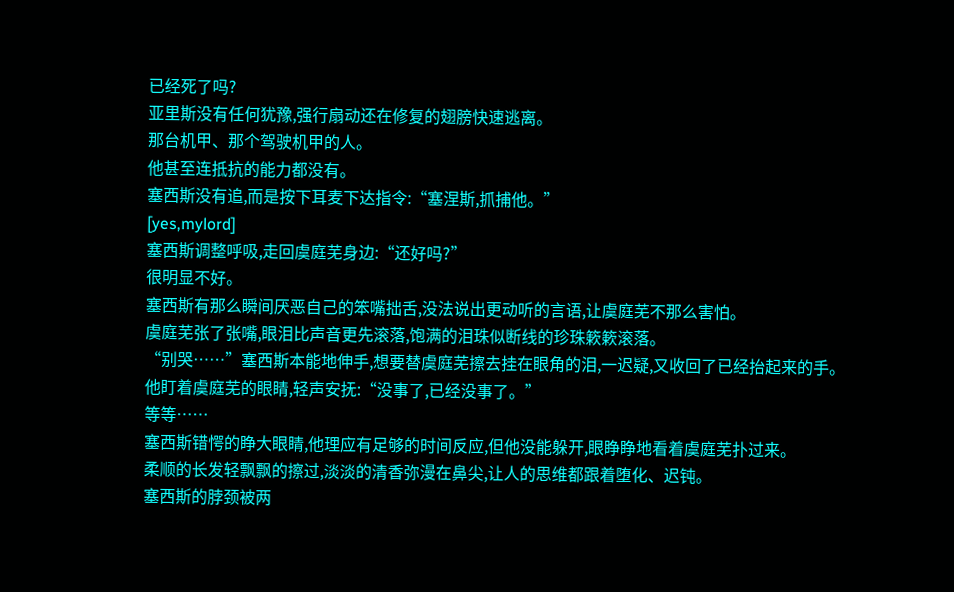已经死了吗?
亚里斯没有任何犹豫,强行扇动还在修复的翅膀快速逃离。
那台机甲、那个驾驶机甲的人。
他甚至连抵抗的能力都没有。
塞西斯没有追,而是按下耳麦下达指令:“塞涅斯,抓捕他。”
[yes,mylord]
塞西斯调整呼吸,走回虞庭芜身边:“还好吗?”
很明显不好。
塞西斯有那么瞬间厌恶自己的笨嘴拙舌,没法说出更动听的言语,让虞庭芜不那么害怕。
虞庭芜张了张嘴,眼泪比声音更先滚落,饱满的泪珠似断线的珍珠簌簌滚落。
“别哭……”塞西斯本能地伸手,想要替虞庭芜擦去挂在眼角的泪,一迟疑,又收回了已经抬起来的手。
他盯着虞庭芜的眼睛,轻声安抚:“没事了,已经没事了。”
等等……
塞西斯错愕的睁大眼睛,他理应有足够的时间反应,但他没能躲开,眼睁睁地看着虞庭芜扑过来。
柔顺的长发轻飘飘的擦过,淡淡的清香弥漫在鼻尖,让人的思维都跟着堕化、迟钝。
塞西斯的脖颈被两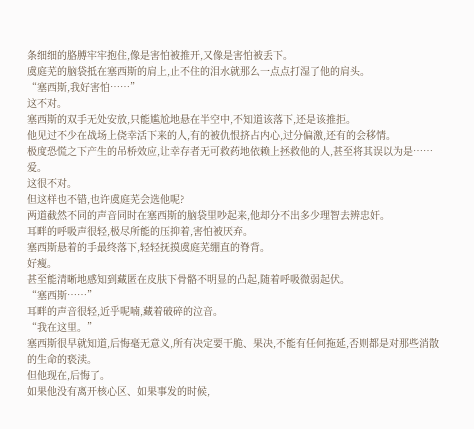条细细的胳膊牢牢抱住,像是害怕被推开,又像是害怕被丢下。
虞庭芜的脑袋抵在塞西斯的肩上,止不住的泪水就那么一点点打湿了他的肩头。
“塞西斯,我好害怕……”
这不对。
塞西斯的双手无处安放,只能尴尬地悬在半空中,不知道该落下,还是该推拒。
他见过不少在战场上侥幸活下来的人,有的被仇恨挤占内心,过分偏激,还有的会移情。
极度恐慌之下产生的吊桥效应,让幸存者无可救药地依赖上拯救他的人,甚至将其误以为是……
爱。
这很不对。
但这样也不错,也许虞庭芜会选他呢?
两道截然不同的声音同时在塞西斯的脑袋里吵起来,他却分不出多少理智去辨忠奸。
耳畔的呼吸声很轻,极尽所能的压抑着,害怕被厌弃。
塞西斯悬着的手最终落下,轻轻抚摸虞庭芜绷直的脊背。
好瘦。
甚至能清晰地感知到藏匿在皮肤下骨骼不明显的凸起,随着呼吸微弱起伏。
“塞西斯……”
耳畔的声音很轻,近乎呢喃,藏着破碎的泣音。
“我在这里。”
塞西斯很早就知道,后悔毫无意义,所有决定要干脆、果决,不能有任何拖延,否则都是对那些消散的生命的亵渎。
但他现在,后悔了。
如果他没有离开核心区、如果事发的时候,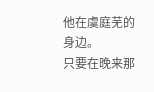他在虞庭芜的身边。
只要在晚来那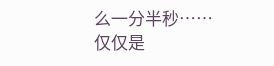么一分半秒……
仅仅是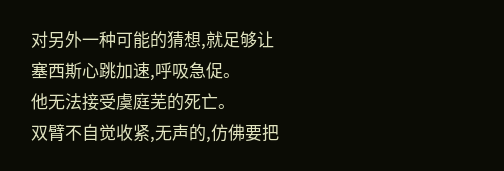对另外一种可能的猜想,就足够让塞西斯心跳加速,呼吸急促。
他无法接受虞庭芜的死亡。
双臂不自觉收紧,无声的,仿佛要把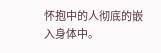怀抱中的人彻底的嵌入身体中。